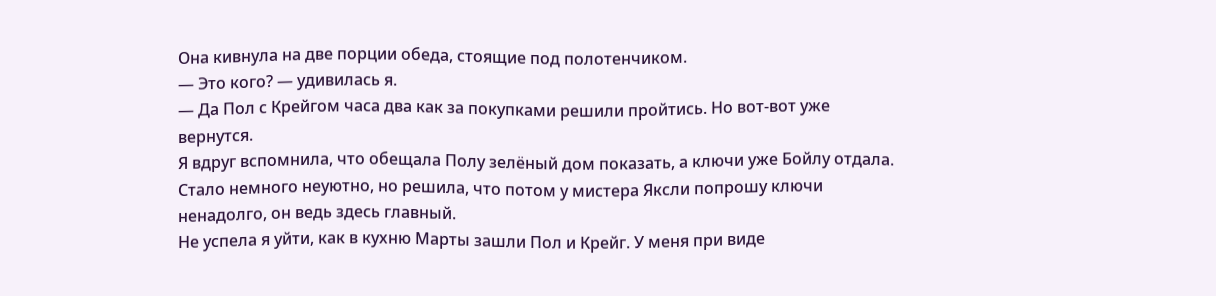Она кивнула на две порции обеда, стоящие под полотенчиком.
— Это кого? — удивилась я.
— Да Пол с Крейгом часа два как за покупками решили пройтись. Но вот-вот уже вернутся.
Я вдруг вспомнила, что обещала Полу зелёный дом показать, а ключи уже Бойлу отдала. Стало немного неуютно, но решила, что потом у мистера Яксли попрошу ключи ненадолго, он ведь здесь главный.
Не успела я уйти, как в кухню Марты зашли Пол и Крейг. У меня при виде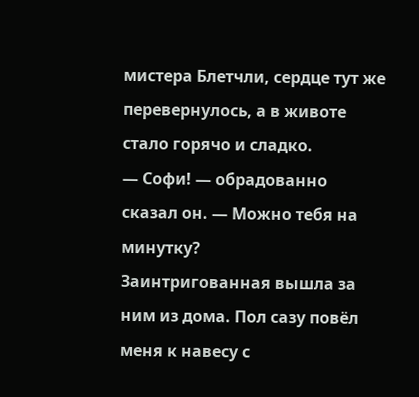мистера Блетчли, сердце тут же перевернулось, а в животе стало горячо и сладко.
— Софи! — обрадованно сказал он. — Можно тебя на минутку?
Заинтригованная вышла за ним из дома. Пол сазу повёл меня к навесу с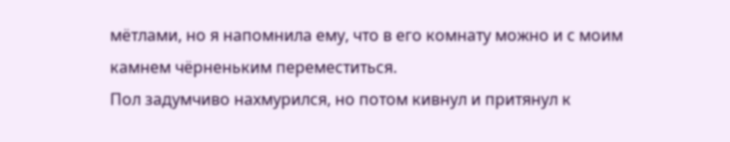мётлами, но я напомнила ему, что в его комнату можно и с моим камнем чёрненьким переместиться.
Пол задумчиво нахмурился, но потом кивнул и притянул к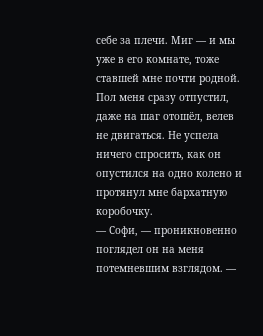себе за плечи. Миг — и мы уже в его комнате, тоже ставшей мне почти родной.
Пол меня сразу отпустил, даже на шаг отошёл, велев не двигаться. Не успела ничего спросить, как он опустился на одно колено и протянул мне бархатную коробочку.
— Софи, — проникновенно поглядел он на меня потемневшим взглядом. —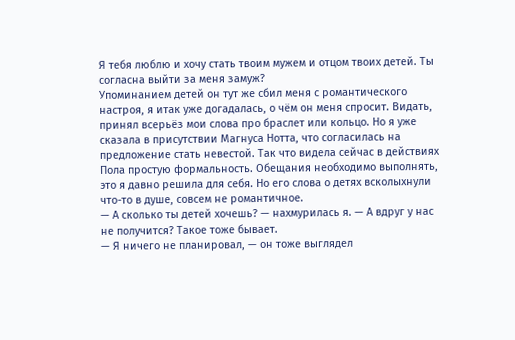Я тебя люблю и хочу стать твоим мужем и отцом твоих детей. Ты согласна выйти за меня замуж?
Упоминанием детей он тут же сбил меня с романтического настроя, я итак уже догадалась, о чём он меня спросит. Видать, принял всерьёз мои слова про браслет или кольцо. Но я уже сказала в присутствии Магнуса Нотта, что согласилась на предложение стать невестой. Так что видела сейчас в действиях Пола простую формальность. Обещания необходимо выполнять, это я давно решила для себя. Но его слова о детях всколыхнули что-то в душе, совсем не романтичное.
— А сколько ты детей хочешь? — нахмурилась я. — А вдруг у нас не получится? Такое тоже бывает.
— Я ничего не планировал, — он тоже выглядел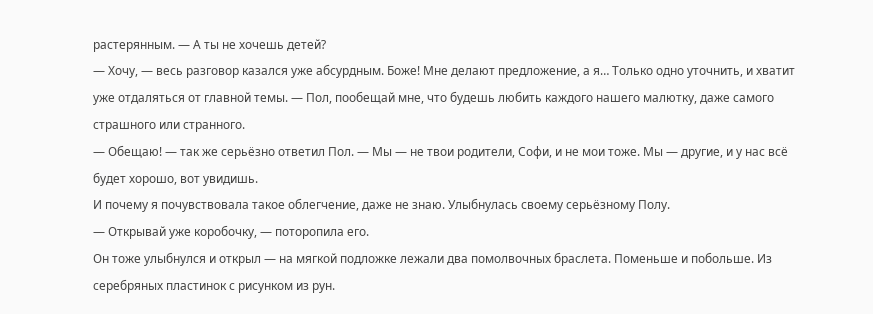растерянным. — А ты не хочешь детей?
— Хочу, — весь разговор казался уже абсурдным. Боже! Мне делают предложение, а я… Только одно уточнить, и хватит уже отдаляться от главной темы. — Пол, пообещай мне, что будешь любить каждого нашего малютку, даже самого страшного или странного.
— Обещаю! — так же серьёзно ответил Пол. — Мы — не твои родители, Софи, и не мои тоже. Мы — другие, и у нас всё будет хорошо, вот увидишь.
И почему я почувствовала такое облегчение, даже не знаю. Улыбнулась своему серьёзному Полу.
— Открывай уже коробочку, — поторопила его.
Он тоже улыбнулся и открыл — на мягкой подложке лежали два помолвочных браслета. Поменьше и побольше. Из серебряных пластинок с рисунком из рун.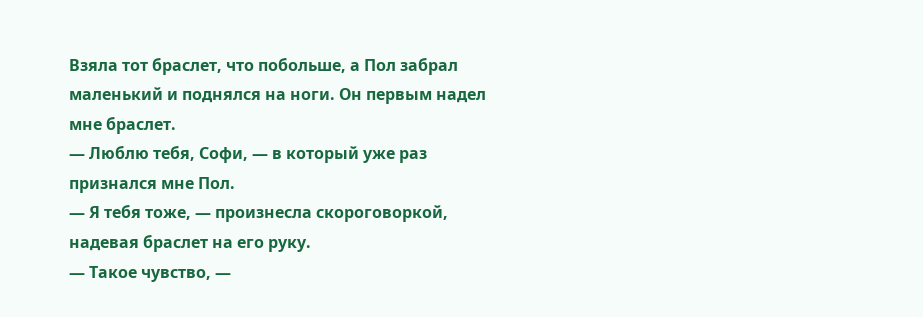Взяла тот браслет, что побольше, а Пол забрал маленький и поднялся на ноги. Он первым надел мне браслет.
— Люблю тебя, Софи, — в который уже раз признался мне Пол.
— Я тебя тоже, — произнесла скороговоркой, надевая браслет на его руку.
— Такое чувство, —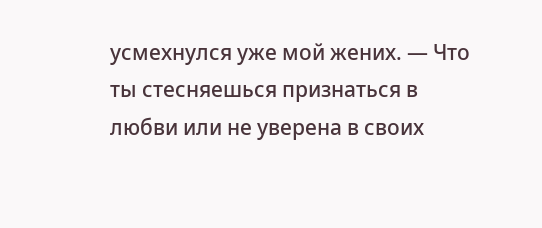усмехнулся уже мой жених. — Что ты стесняешься признаться в любви или не уверена в своих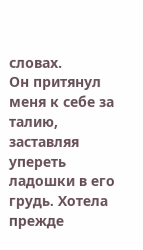словах.
Он притянул меня к себе за талию, заставляя упереть ладошки в его грудь. Хотела прежде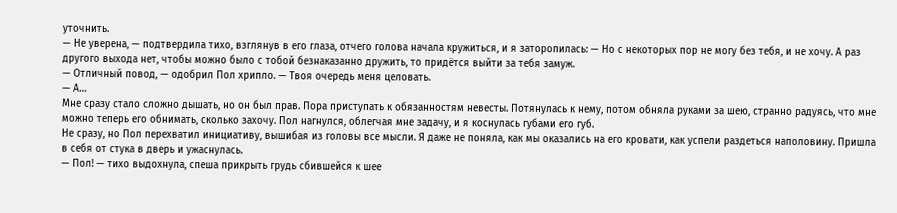уточнить.
— Не уверена, — подтвердила тихо, взглянув в его глаза, отчего голова начала кружиться, и я заторопилась: — Но с некоторых пор не могу без тебя, и не хочу. А раз другого выхода нет, чтобы можно было с тобой безнаказанно дружить, то придётся выйти за тебя замуж.
— Отличный повод, — одобрил Пол хрипло. — Твоя очередь меня целовать.
— А…
Мне сразу стало сложно дышать, но он был прав. Пора приступать к обязанностям невесты. Потянулась к нему, потом обняла руками за шею, странно радуясь, что мне можно теперь его обнимать, сколько захочу. Пол нагнулся, облегчая мне задачу, и я коснулась губами его губ.
Не сразу, но Пол перехватил инициативу, вышибая из головы все мысли. Я даже не поняла, как мы оказались на его кровати, как успели раздеться наполовину. Пришла в себя от стука в дверь и ужаснулась.
— Пол! — тихо выдохнула, спеша прикрыть грудь сбившейся к шее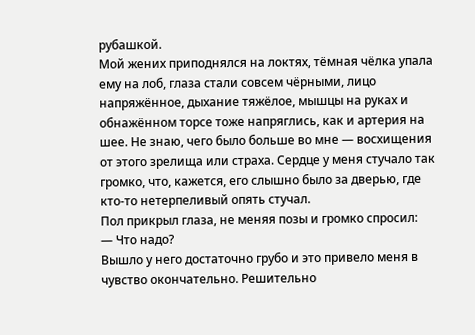рубашкой.
Мой жених приподнялся на локтях, тёмная чёлка упала ему на лоб, глаза стали совсем чёрными, лицо напряжённое, дыхание тяжёлое, мышцы на руках и обнажённом торсе тоже напряглись, как и артерия на шее. Не знаю, чего было больше во мне — восхищения от этого зрелища или страха. Сердце у меня стучало так громко, что, кажется, его слышно было за дверью, где кто-то нетерпеливый опять стучал.
Пол прикрыл глаза, не меняя позы и громко спросил:
— Что надо?
Вышло у него достаточно грубо и это привело меня в чувство окончательно. Решительно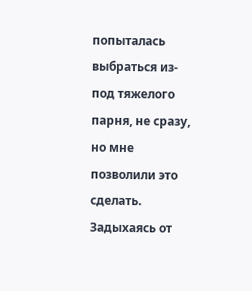попыталась выбраться из-под тяжелого парня, не сразу, но мне позволили это сделать. Задыхаясь от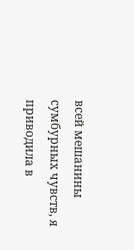всей мешанины сумбурных чувств, я приводила в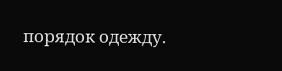порядок одежду.